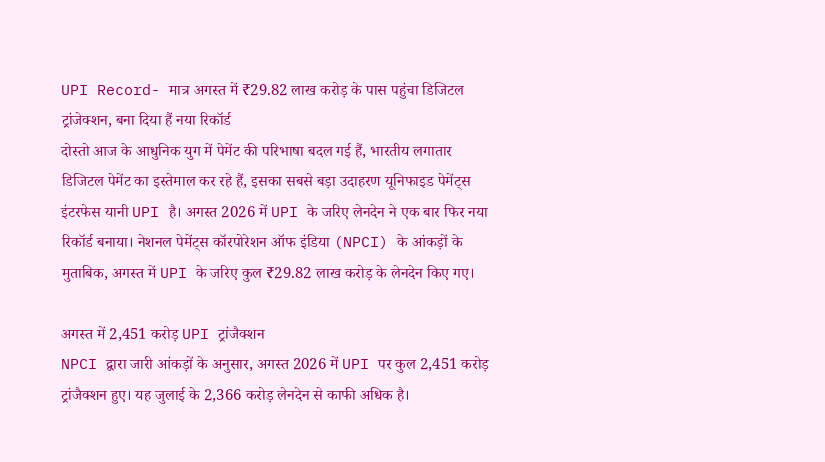UPI Record- मात्र अगस्त में ₹29.82 लाख करोड़ के पास पहुंचा डिजिटल ट्रांजेक्शन, बना दिया हैं नया रिकॉर्ड
दोस्तो आज के आधुनिक युग में पेमेंट की परिभाषा बदल गई हैं, भारतीय लगातार डिजिटल पेमेंट का इस्तेमाल कर रहे हैं, इसका सबसे बड़ा उदाहरण यूनिफाइड पेमेंट्स इंटरफेस यानी UPI है। अगस्त 2026 में UPI के जरिए लेनदेन ने एक बार फिर नया रिकॉर्ड बनाया। नेशनल पेमेंट्स कॉरपोरेशन ऑफ इंडिया (NPCI) के आंकड़ों के मुताबिक, अगस्त में UPI के जरिए कुल ₹29.82 लाख करोड़ के लेनदेन किए गए।

अगस्त में 2,451 करोड़ UPI ट्रांजैक्शन
NPCI द्वारा जारी आंकड़ों के अनुसार, अगस्त 2026 में UPI पर कुल 2,451 करोड़ ट्रांजैक्शन हुए। यह जुलाई के 2,366 करोड़ लेनदेन से काफी अधिक है।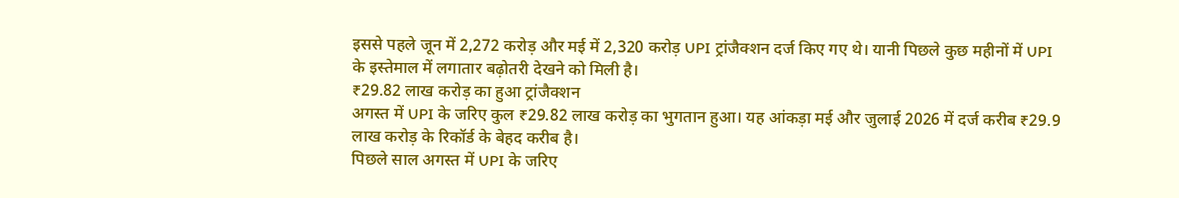इससे पहले जून में 2,272 करोड़ और मई में 2,320 करोड़ UPI ट्रांजैक्शन दर्ज किए गए थे। यानी पिछले कुछ महीनों में UPI के इस्तेमाल में लगातार बढ़ोतरी देखने को मिली है।
₹29.82 लाख करोड़ का हुआ ट्रांजैक्शन
अगस्त में UPI के जरिए कुल ₹29.82 लाख करोड़ का भुगतान हुआ। यह आंकड़ा मई और जुलाई 2026 में दर्ज करीब ₹29.9 लाख करोड़ के रिकॉर्ड के बेहद करीब है।
पिछले साल अगस्त में UPI के जरिए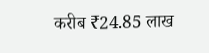करीब ₹24.85 लाख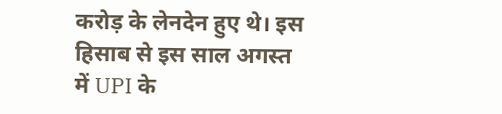करोड़ के लेनदेन हुए थे। इस हिसाब से इस साल अगस्त में UPI के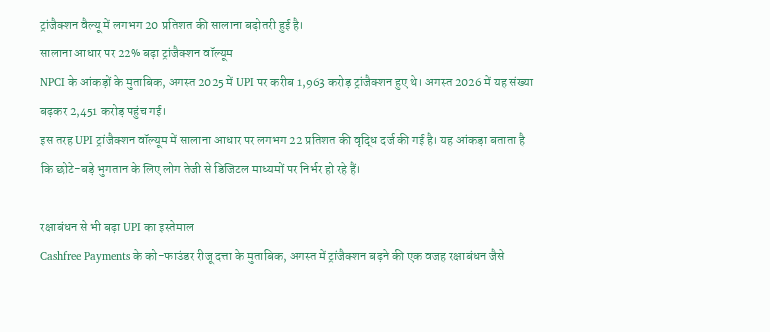ट्रांजैक्शन वैल्यू में लगभग 20 प्रतिशत की सालाना बढ़ोतरी हुई है।
सालाना आधार पर 22% बढ़ा ट्रांजैक्शन वॉल्यूम
NPCI के आंकड़ों के मुताबिक, अगस्त 2025 में UPI पर करीब 1,963 करोड़ ट्रांजैक्शन हुए थे। अगस्त 2026 में यह संख्या बढ़कर 2,451 करोड़ पहुंच गई।
इस तरह UPI ट्रांजैक्शन वॉल्यूम में सालाना आधार पर लगभग 22 प्रतिशत की वृद्धि दर्ज की गई है। यह आंकड़ा बताता है कि छोटे-बड़े भुगतान के लिए लोग तेजी से डिजिटल माध्यमों पर निर्भर हो रहे हैं।

रक्षाबंधन से भी बढ़ा UPI का इस्तेमाल
Cashfree Payments के को-फाउंडर रीजू दत्ता के मुताबिक, अगस्त में ट्रांजैक्शन बढ़ने की एक वजह रक्षाबंधन जैसे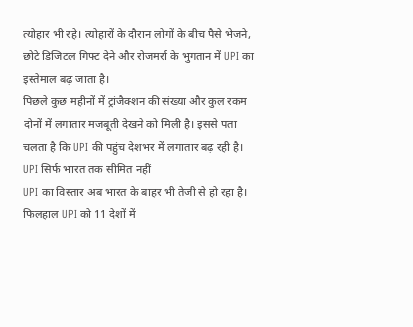त्योहार भी रहे। त्योहारों के दौरान लोगों के बीच पैसे भेजने, छोटे डिजिटल गिफ्ट देने और रोजमर्रा के भुगतान में UPI का इस्तेमाल बढ़ जाता है।
पिछले कुछ महीनों में ट्रांजैक्शन की संख्या और कुल रकम दोनों में लगातार मजबूती देखने को मिली है। इससे पता चलता है कि UPI की पहुंच देशभर में लगातार बढ़ रही है।
UPI सिर्फ भारत तक सीमित नहीं
UPI का विस्तार अब भारत के बाहर भी तेजी से हो रहा है। फिलहाल UPI को 11 देशों में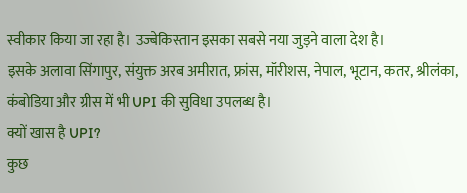स्वीकार किया जा रहा है। उज्बेकिस्तान इसका सबसे नया जुड़ने वाला देश है।
इसके अलावा सिंगापुर, संयुक्त अरब अमीरात, फ्रांस, मॉरीशस, नेपाल, भूटान, कतर, श्रीलंका, कंबोडिया और ग्रीस में भी UPI की सुविधा उपलब्ध है।
क्यों खास है UPI?
कुछ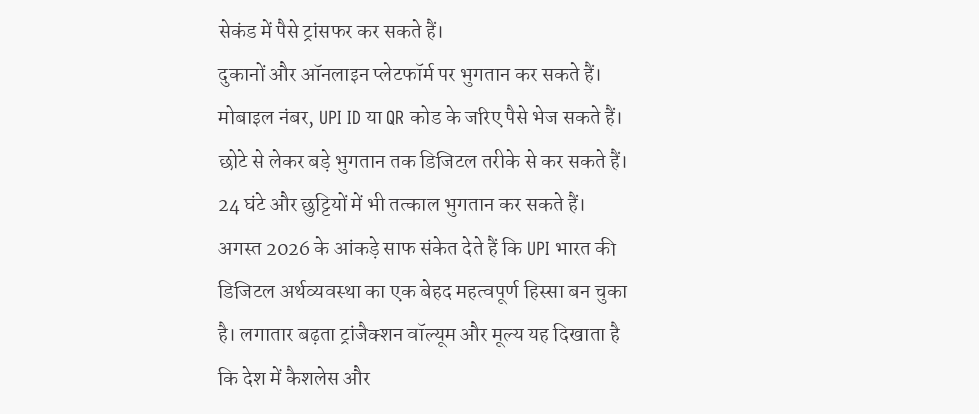सेकंड में पैसे ट्रांसफर कर सकते हैं।
दुकानों और ऑनलाइन प्लेटफॉर्म पर भुगतान कर सकते हैं।
मोबाइल नंबर, UPI ID या QR कोड के जरिए पैसे भेज सकते हैं।
छोटे से लेकर बड़े भुगतान तक डिजिटल तरीके से कर सकते हैं।
24 घंटे और छुट्टियों में भी तत्काल भुगतान कर सकते हैं।
अगस्त 2026 के आंकड़े साफ संकेत देते हैं कि UPI भारत की डिजिटल अर्थव्यवस्था का एक बेहद महत्वपूर्ण हिस्सा बन चुका है। लगातार बढ़ता ट्रांजैक्शन वॉल्यूम और मूल्य यह दिखाता है कि देश में कैशलेस और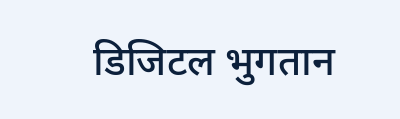डिजिटल भुगतान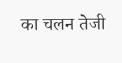का चलन तेजी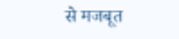से मजबूत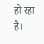हो रहा है।